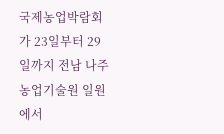국제농업박람회가 23일부터 29일까지 전남 나주 농업기술원 일원에서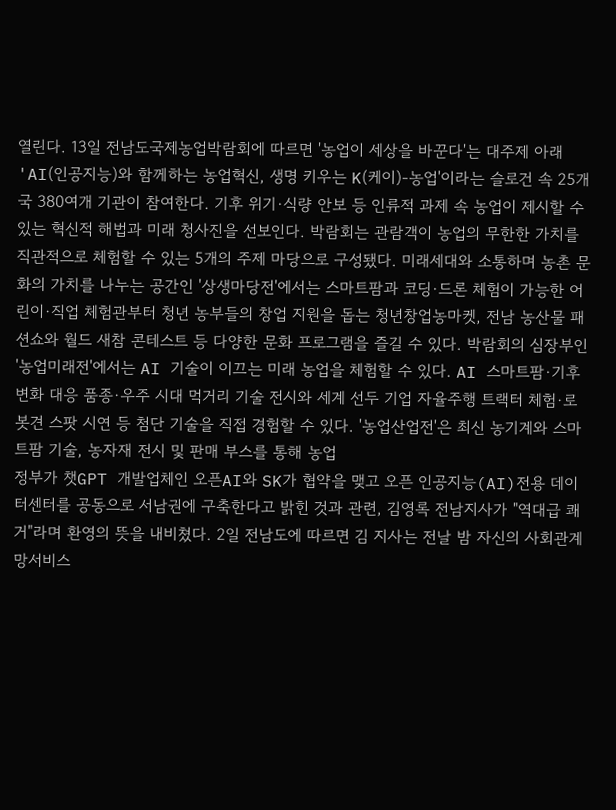열린다. 13일 전남도국제농업박람회에 따르면 '농업이 세상을 바꾼다'는 대주제 아래 'AI(인공지능)와 함께하는 농업혁신, 생명 키우는 K(케이)-농업'이라는 슬로건 속 25개국 380여개 기관이 참여한다. 기후 위기·식량 안보 등 인류적 과제 속 농업이 제시할 수 있는 혁신적 해법과 미래 청사진을 선보인다. 박람회는 관람객이 농업의 무한한 가치를 직관적으로 체험할 수 있는 5개의 주제 마당으로 구성됐다. 미래세대와 소통하며 농촌 문화의 가치를 나누는 공간인 '상생마당전'에서는 스마트팜과 코딩·드론 체험이 가능한 어린이·직업 체험관부터 청년 농부들의 창업 지원을 돕는 청년창업농마켓, 전남 농산물 패션쇼와 월드 새참 콘테스트 등 다양한 문화 프로그램을 즐길 수 있다. 박람회의 심장부인 '농업미래전'에서는 AI 기술이 이끄는 미래 농업을 체험할 수 있다. AI 스마트팜·기후변화 대응 품종·우주 시대 먹거리 기술 전시와 세계 선두 기업 자율주행 트랙터 체험·로봇견 스팟 시연 등 첨단 기술을 직접 경험할 수 있다. '농업산업전'은 최신 농기계와 스마트팜 기술, 농자재 전시 및 판매 부스를 통해 농업
정부가 챗GPT 개발업체인 오픈AI와 SK가 협약을 맺고 오픈 인공지능(AI)전용 데이터센터를 공동으로 서남권에 구축한다고 밝힌 것과 관련, 김영록 전남지사가 "역대급 쾌거"라며 환영의 뜻을 내비쳤다. 2일 전남도에 따르면 김 지사는 전날 밤 자신의 사회관계망서비스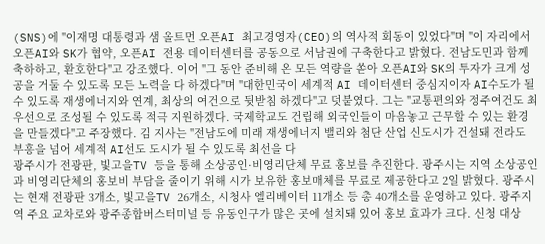(SNS)에 "이재명 대통령과 샘 올트먼 오픈AI 최고경영자(CEO)의 역사적 회동이 있었다"며 "이 자리에서 오픈AI와 SK가 협약, 오픈AI 전용 데이터센터를 공동으로 서남권에 구축한다고 밝혔다. 전남도민과 함께 축하하고, 환호한다"고 강조했다. 이어 "그 동안 준비해 온 모든 역량을 쏟아 오픈AI와 SK의 투자가 크게 성공을 거둘 수 있도록 모든 노력을 다 하겠다"며 "대한민국이 세계적 AI 데이터센터 중심지이자 AI수도가 될 수 있도록 재생에너지와 연계, 최상의 여건으로 뒷받침 하겠다"고 덧붙였다. 그는 "교통편의와 정주여건도 최우선으로 조성될 수 있도록 적극 지원하겠다. 국제학교도 건립해 외국인들이 마음놓고 근무할 수 있는 환경을 만들겠다"고 주장했다. 김 지사는 "전남도에 미래 재생에너지 밸리와 첨단 산업 신도시가 건설돼 전라도 부흥을 넘어 세계적 AI선도 도시가 될 수 있도록 최선을 다
광주시가 전광판, 빛고을TV 등을 통해 소상공인·비영리단체 무료 홍보를 추진한다. 광주시는 지역 소상공인과 비영리단체의 홍보비 부담을 줄이기 위해 시가 보유한 홍보매체를 무료로 제공한다고 2일 밝혔다. 광주시는 현재 전광판 3개소, 빛고을TV 26개소, 시청사 엘리베이터 11개소 등 총 40개소를 운영하고 있다. 광주지역 주요 교차로와 광주종합버스터미널 등 유동인구가 많은 곳에 설치돼 있어 홍보 효과가 크다. 신청 대상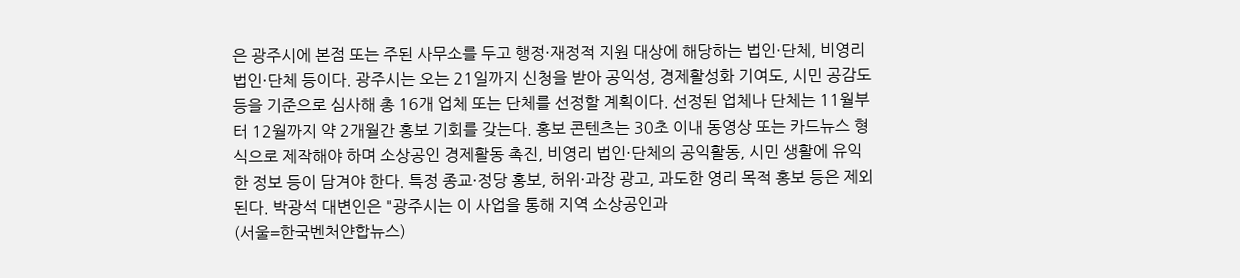은 광주시에 본점 또는 주된 사무소를 두고 행정·재정적 지원 대상에 해당하는 법인·단체, 비영리 법인·단체 등이다. 광주시는 오는 21일까지 신청을 받아 공익성, 경제활성화 기여도, 시민 공감도 등을 기준으로 심사해 총 16개 업체 또는 단체를 선정할 계획이다. 선정된 업체나 단체는 11월부터 12월까지 약 2개월간 홍보 기회를 갖는다. 홍보 콘텐츠는 30초 이내 동영상 또는 카드뉴스 형식으로 제작해야 하며 소상공인 경제활동 촉진, 비영리 법인·단체의 공익활동, 시민 생활에 유익한 정보 등이 담겨야 한다. 특정 종교·정당 홍보, 허위·과장 광고, 과도한 영리 목적 홍보 등은 제외된다. 박광석 대변인은 "광주시는 이 사업을 통해 지역 소상공인과
(서울=한국벤처얀합뉴스)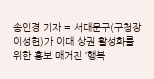송인경 기자 = 서대문구(구청장 이성헌)가 이대 상권 활성화를 위한 홍보 매거진 ‘행복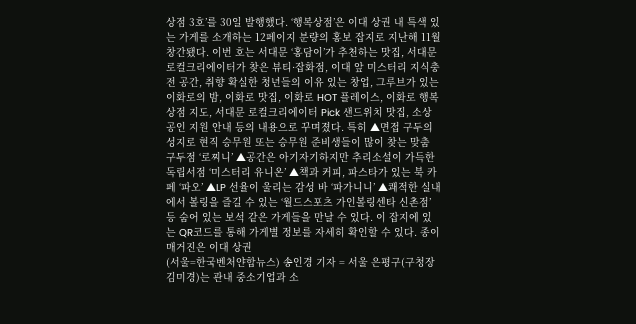상점 3호’를 30일 발행했다. ‘행복상점’은 이대 상권 내 특색 있는 가게를 소개하는 12페이지 분량의 홍보 잡지로 지난해 11월 창간됐다. 이번 호는 서대문 ‘홍담이’가 추천하는 맛집, 서대문 로컬크리에이터가 찾은 뷰티·잡화점, 이대 앞 미스터리 지식충전 공간, 취향 확실한 청년들의 이유 있는 창업, 그루브가 있는 이화로의 밤, 이화로 맛집, 이화로 HOT 플레이스, 이화로 행복상점 지도, 서대문 로컬크리에이터 Pick 샌드위치 맛집, 소상공인 지원 안내 등의 내용으로 꾸며졌다. 특히 ▲면접 구두의 성지로 현직 승무원 또는 승무원 준비생들이 많이 찾는 맞춤 구두점 ‘로찌니’ ▲공간은 아기자기하지만 추리소설이 가득한 독립서점 ‘미스터리 유니온’ ▲책과 커피, 파스타가 있는 북 카페 ‘파오’ ▲LP 선율이 울리는 감성 바 ‘파가니니’ ▲쾌적한 실내에서 볼링을 즐길 수 있는 ‘월드스포츠 가인볼링센타 신촌점’ 등 숨어 있는 보석 같은 가게들을 만날 수 있다. 이 잡지에 있는 QR코드를 통해 가게별 정보를 자세히 확인할 수 있다. 종이 매거진은 이대 상권
(서울=한국벤처얀합뉴스) 송인경 기자 = 서울 은평구(구청장 김미경)는 관내 중소기업과 소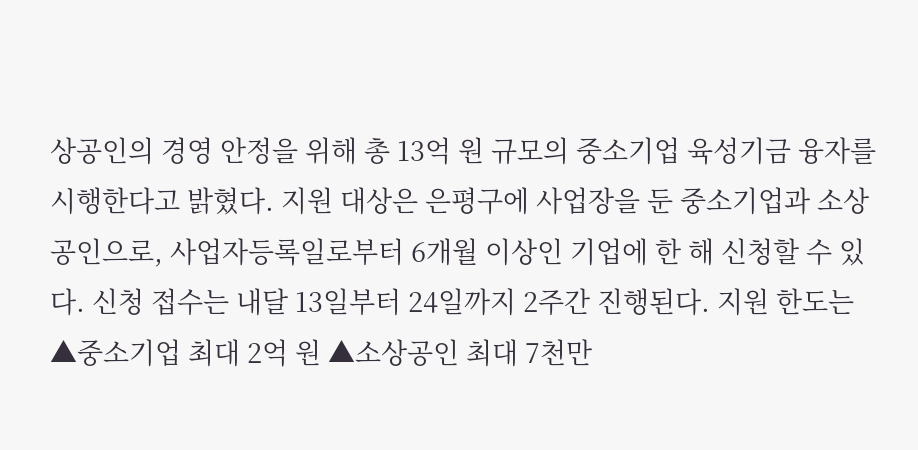상공인의 경영 안정을 위해 총 13억 원 규모의 중소기업 육성기금 융자를 시행한다고 밝혔다. 지원 대상은 은평구에 사업장을 둔 중소기업과 소상공인으로, 사업자등록일로부터 6개월 이상인 기업에 한 해 신청할 수 있다. 신청 접수는 내달 13일부터 24일까지 2주간 진행된다. 지원 한도는 ▲중소기업 최대 2억 원 ▲소상공인 최대 7천만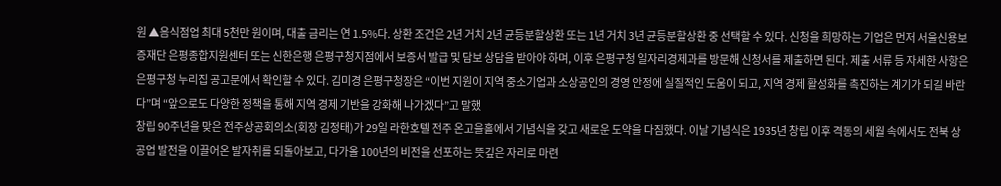원 ▲음식점업 최대 5천만 원이며, 대출 금리는 연 1.5%다. 상환 조건은 2년 거치 2년 균등분할상환 또는 1년 거치 3년 균등분할상환 중 선택할 수 있다. 신청을 희망하는 기업은 먼저 서울신용보증재단 은평종합지원센터 또는 신한은행 은평구청지점에서 보증서 발급 및 담보 상담을 받아야 하며, 이후 은평구청 일자리경제과를 방문해 신청서를 제출하면 된다. 제출 서류 등 자세한 사항은 은평구청 누리집 공고문에서 확인할 수 있다. 김미경 은평구청장은 “이번 지원이 지역 중소기업과 소상공인의 경영 안정에 실질적인 도움이 되고, 지역 경제 활성화를 촉진하는 계기가 되길 바란다”며 “앞으로도 다양한 정책을 통해 지역 경제 기반을 강화해 나가겠다”고 말했
창립 90주년을 맞은 전주상공회의소(회장 김정태)가 29일 라한호텔 전주 온고을홀에서 기념식을 갖고 새로운 도약을 다짐했다. 이날 기념식은 1935년 창립 이후 격동의 세월 속에서도 전북 상공업 발전을 이끌어온 발자취를 되돌아보고, 다가올 100년의 비전을 선포하는 뜻깊은 자리로 마련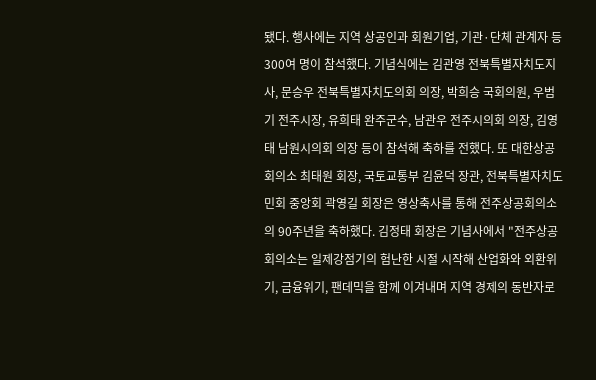됐다. 행사에는 지역 상공인과 회원기업, 기관·단체 관계자 등 300여 명이 참석했다. 기념식에는 김관영 전북특별자치도지사, 문승우 전북특별자치도의회 의장, 박희승 국회의원, 우범기 전주시장, 유희태 완주군수, 남관우 전주시의회 의장, 김영태 남원시의회 의장 등이 참석해 축하를 전했다. 또 대한상공회의소 최태원 회장, 국토교통부 김윤덕 장관, 전북특별자치도민회 중앙회 곽영길 회장은 영상축사를 통해 전주상공회의소의 90주년을 축하했다. 김정태 회장은 기념사에서 "전주상공회의소는 일제강점기의 험난한 시절 시작해 산업화와 외환위기, 금융위기, 팬데믹을 함께 이겨내며 지역 경제의 동반자로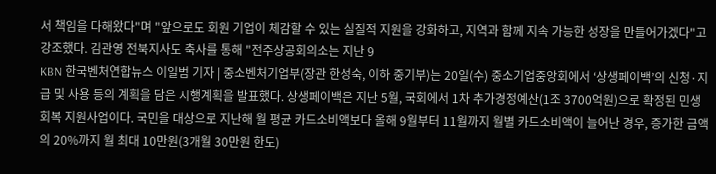서 책임을 다해왔다"며 "앞으로도 회원 기업이 체감할 수 있는 실질적 지원을 강화하고, 지역과 함께 지속 가능한 성장을 만들어가겠다"고 강조했다. 김관영 전북지사도 축사를 통해 "전주상공회의소는 지난 9
KBN 한국벤처연합뉴스 이일범 기자 | 중소벤처기업부(장관 한성숙, 이하 중기부)는 20일(수) 중소기업중앙회에서 ‘상생페이백’의 신청·지급 및 사용 등의 계획을 담은 시행계획을 발표했다. 상생페이백은 지난 5월, 국회에서 1차 추가경정예산(1조 3700억원)으로 확정된 민생회복 지원사업이다. 국민을 대상으로 지난해 월 평균 카드소비액보다 올해 9월부터 11월까지 월별 카드소비액이 늘어난 경우, 증가한 금액의 20%까지 월 최대 10만원(3개월 30만원 한도)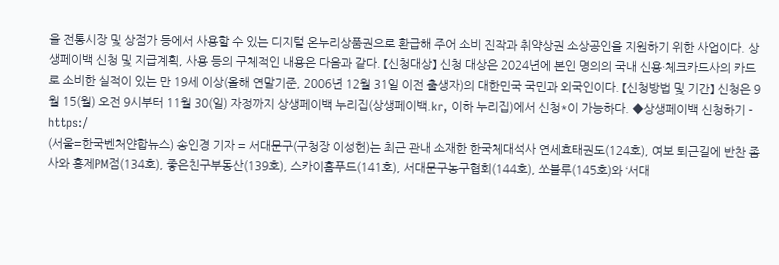을 전통시장 및 상점가 등에서 사용할 수 있는 디지털 온누리상품권으로 환급해 주어 소비 진작과 취약상권 소상공인을 지원하기 위한 사업이다. 상생페이백 신청 및 지급계획, 사용 등의 구체적인 내용은 다음과 같다. 【신청대상】 신청 대상은 2024년에 본인 명의의 국내 신용·체크카드사의 카드로 소비한 실적이 있는 만 19세 이상(올해 연말기준, 2006년 12월 31일 이전 출생자)의 대한민국 국민과 외국인이다. 【신청방법 및 기간】 신청은 9월 15(월) 오전 9시부터 11월 30(일) 자정까지 상생페이백 누리집(상생페이백.kr, 이하 누리집)에서 신청*이 가능하다. ◆상생페이백 신청하기 - https:/
(서울=한국벤처얀합뉴스) 송인경 기자 = 서대문구(구청장 이성헌)는 최근 관내 소재한 한국체대석사 연세효태권도(124호), 여보 퇴근길에 반찬 좀 사와 홍제PM점(134호), 좋은친구부동산(139호), 스카이홈푸드(141호), 서대문구농구협회(144호), 쏘블루(145호)와 ‘서대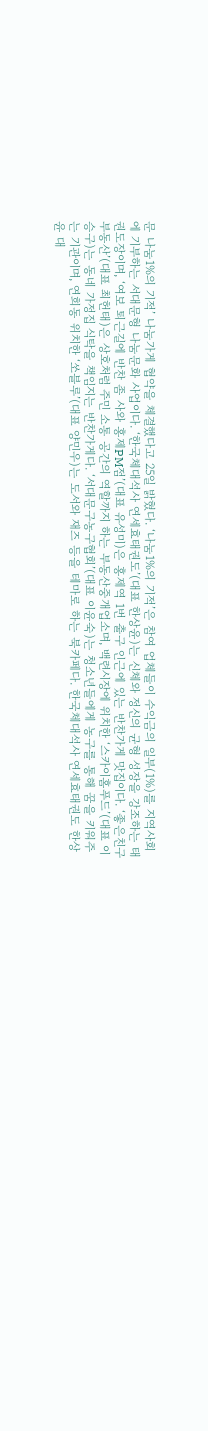문 나눔1%의 기적’ 나눔가게 협약을 체결했다고 25일 밝혔다. ‘나눔1%의 기적’은 참여 업체들이 수익금의 일부(1%)를 지역사회에 기부하는 서대문형 나눔문화 사업이다. ‘한국체대석사 연세효태권도’(대표 한상윤)는 신체와 정신의 균형 성장을 강조하는 태권도장이며, ‘여보 퇴근길에 반찬 좀 사와 홍제PM점’(대표 유성미)은 홍제역 1번 출구 인근에 있는 반찬가게 맛집이다. ‘좋은친구부동산’(대표 최헌태)은 상호처럼 주민 소통 공간의 역할까지 하는 부동산중개업소며, 백련시장에 위치한 ‘스카이홈푸드’(대표 이승구)는 동네 가정집 식탁을 책임지는 반찬가게다. ‘서대문구농구협회’(대표 이윤숙)는 청소년들에게 농구를 통해 꿈을 키워주는 기관이며, 연희동 위치한 ‘쏘블루’(대표 양민우)는 도서와 재즈 등을 테마로 하는 북카페다. 한국체대석사 연세효태권도 한상윤 대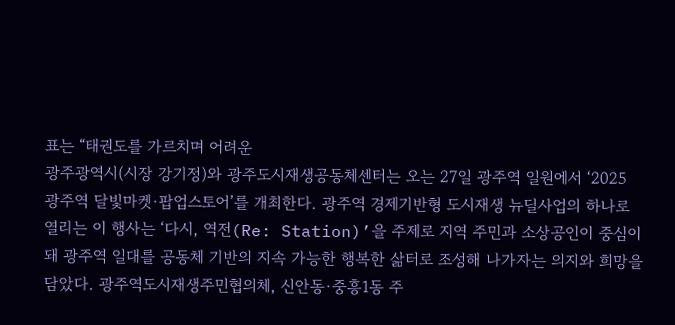표는 “태권도를 가르치며 어려운
광주광역시(시장 강기정)와 광주도시재생공동체센터는 오는 27일 광주역 일원에서 ‘2025 광주역 달빛마켓·팝업스토어’를 개최한다. 광주역 경제기반형 도시재생 뉴딜사업의 하나로 열리는 이 행사는 ‘다시, 역전(Re: Station)’을 주제로 지역 주민과 소상공인이 중심이 돼 광주역 일대를 공동체 기반의 지속 가능한 행복한 삶터로 조성해 나가자는 의지와 희망을 담았다. 광주역도시재생주민협의체, 신안동·중흥1동 주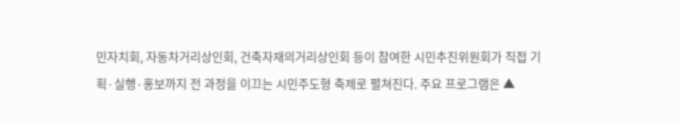민자치회, 자동차거리상인회, 건축자재의거리상인회 등이 참여한 시민추진위원회가 직접 기획·실행·홍보까지 전 과정을 이끄는 시민주도형 축제로 펼쳐진다. 주요 프로그램은 ▲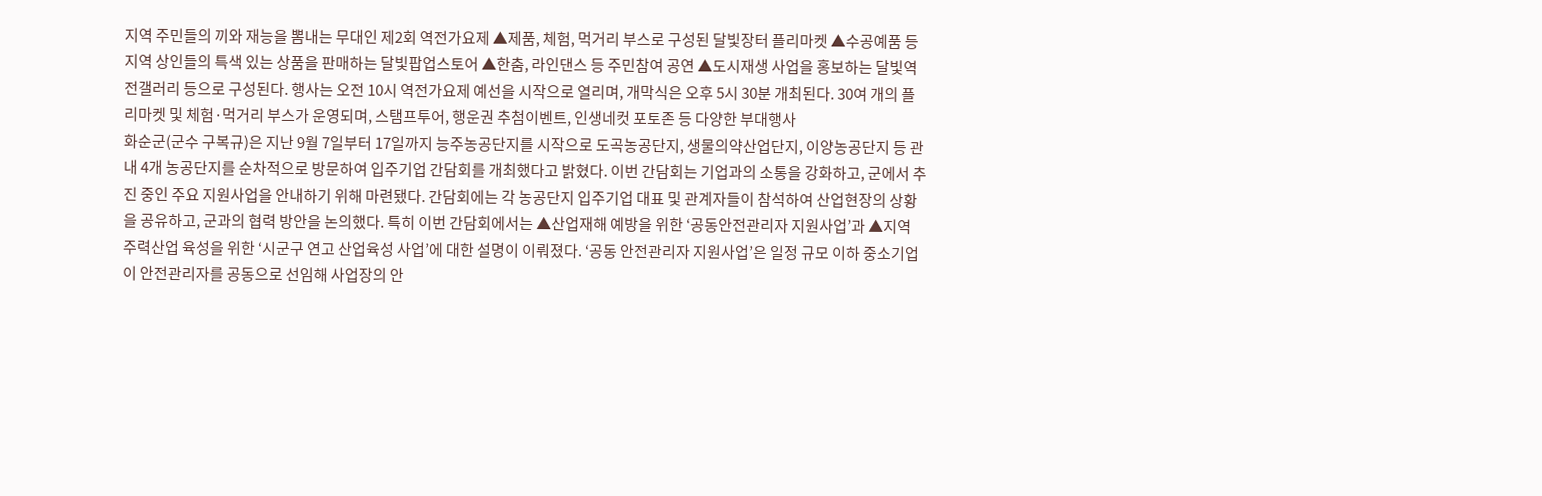지역 주민들의 끼와 재능을 뽐내는 무대인 제2회 역전가요제 ▲제품, 체험, 먹거리 부스로 구성된 달빛장터 플리마켓 ▲수공예품 등 지역 상인들의 특색 있는 상품을 판매하는 달빛팝업스토어 ▲한춤, 라인댄스 등 주민참여 공연 ▲도시재생 사업을 홍보하는 달빛역전갤러리 등으로 구성된다. 행사는 오전 10시 역전가요제 예선을 시작으로 열리며, 개막식은 오후 5시 30분 개최된다. 30여 개의 플리마켓 및 체험·먹거리 부스가 운영되며, 스탬프투어, 행운권 추첨이벤트, 인생네컷 포토존 등 다양한 부대행사
화순군(군수 구복규)은 지난 9월 7일부터 17일까지 능주농공단지를 시작으로 도곡농공단지, 생물의약산업단지, 이양농공단지 등 관내 4개 농공단지를 순차적으로 방문하여 입주기업 간담회를 개최했다고 밝혔다. 이번 간담회는 기업과의 소통을 강화하고, 군에서 추진 중인 주요 지원사업을 안내하기 위해 마련됐다. 간담회에는 각 농공단지 입주기업 대표 및 관계자들이 참석하여 산업현장의 상황을 공유하고, 군과의 협력 방안을 논의했다. 특히 이번 간담회에서는 ▲산업재해 예방을 위한 ‘공동안전관리자 지원사업’과 ▲지역 주력산업 육성을 위한 ‘시군구 연고 산업육성 사업’에 대한 설명이 이뤄졌다. ‘공동 안전관리자 지원사업’은 일정 규모 이하 중소기업이 안전관리자를 공동으로 선임해 사업장의 안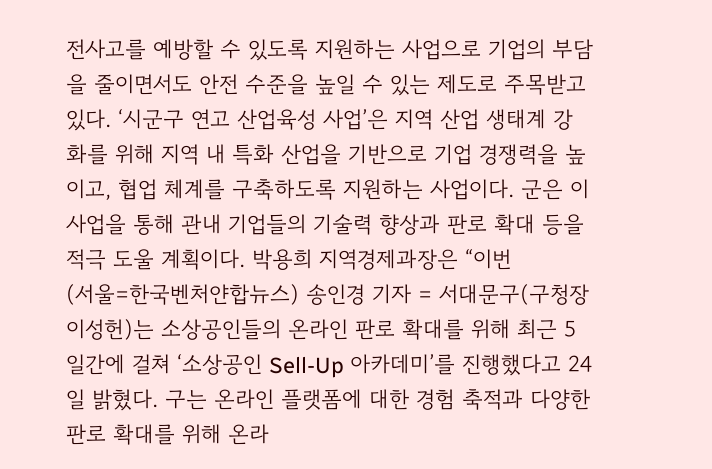전사고를 예방할 수 있도록 지원하는 사업으로 기업의 부담을 줄이면서도 안전 수준을 높일 수 있는 제도로 주목받고 있다. ‘시군구 연고 산업육성 사업’은 지역 산업 생태계 강화를 위해 지역 내 특화 산업을 기반으로 기업 경쟁력을 높이고, 협업 체계를 구축하도록 지원하는 사업이다. 군은 이 사업을 통해 관내 기업들의 기술력 향상과 판로 확대 등을 적극 도울 계획이다. 박용희 지역경제과장은 “이번
(서울=한국벤처얀합뉴스) 송인경 기자 = 서대문구(구청장 이성헌)는 소상공인들의 온라인 판로 확대를 위해 최근 5일간에 걸쳐 ‘소상공인 Sell-Up 아카데미’를 진행했다고 24일 밝혔다. 구는 온라인 플랫폼에 대한 경험 축적과 다양한 판로 확대를 위해 온라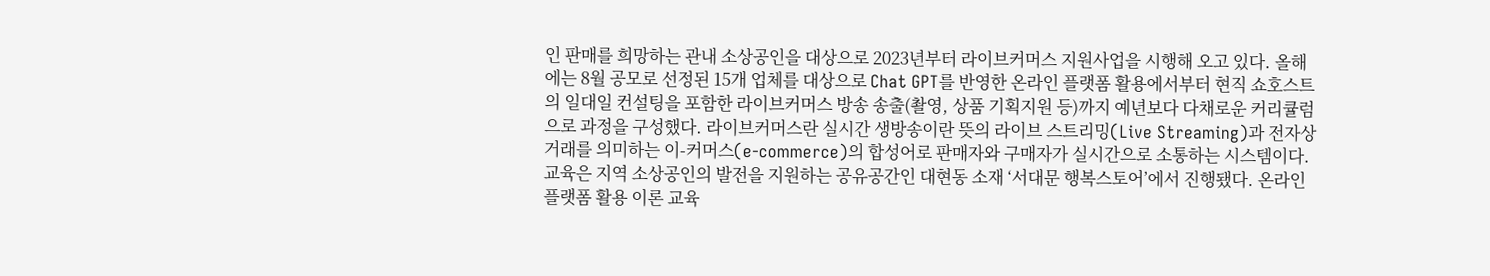인 판매를 희망하는 관내 소상공인을 대상으로 2023년부터 라이브커머스 지원사업을 시행해 오고 있다. 올해에는 8월 공모로 선정된 15개 업체를 대상으로 Chat GPT를 반영한 온라인 플랫폼 활용에서부터 현직 쇼호스트의 일대일 컨설팅을 포함한 라이브커머스 방송 송출(촬영, 상품 기획지원 등)까지 예년보다 다채로운 커리큘럼으로 과정을 구성했다. 라이브커머스란 실시간 생방송이란 뜻의 라이브 스트리밍(Live Streaming)과 전자상거래를 의미하는 이-커머스(e-commerce)의 합성어로 판매자와 구매자가 실시간으로 소통하는 시스템이다. 교육은 지역 소상공인의 발전을 지원하는 공유공간인 대현동 소재 ‘서대문 행복스토어’에서 진행됐다. 온라인 플랫폼 활용 이론 교육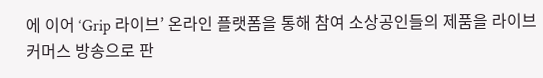에 이어 ‘Grip 라이브’ 온라인 플랫폼을 통해 참여 소상공인들의 제품을 라이브커머스 방송으로 판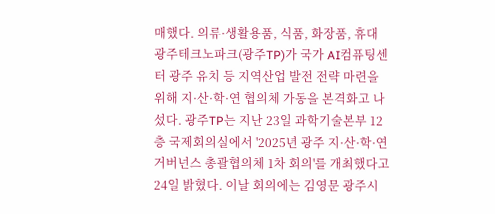매했다. 의류·생활용품, 식품, 화장품, 휴대
광주테크노파크(광주TP)가 국가 AI컴퓨팅센터 광주 유치 등 지역산업 발전 전략 마련을 위해 지·산·학·연 협의체 가동을 본격화고 나섰다. 광주TP는 지난 23일 과학기술본부 12층 국제회의실에서 '2025년 광주 지·산·학·연 거버넌스 총괄협의체 1차 회의'를 개최했다고 24일 밝혔다. 이날 회의에는 김영문 광주시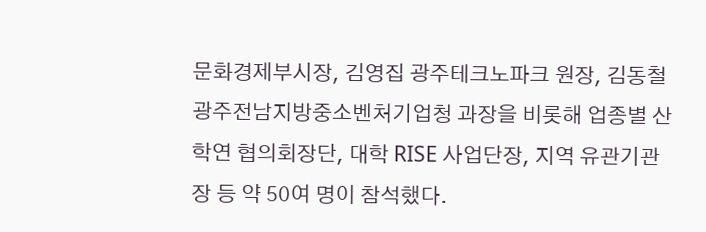문화경제부시장, 김영집 광주테크노파크 원장, 김동철 광주전남지방중소벤처기업청 과장을 비롯해 업종별 산학연 협의회장단, 대학 RISE 사업단장, 지역 유관기관장 등 약 50여 명이 참석했다.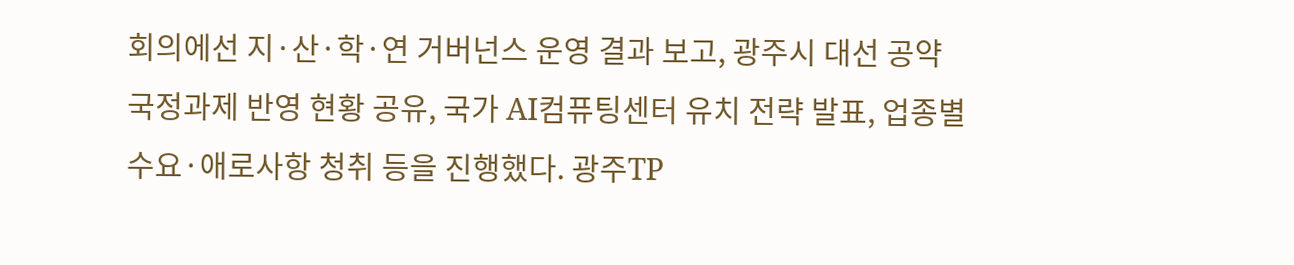회의에선 지·산·학·연 거버넌스 운영 결과 보고, 광주시 대선 공약 국정과제 반영 현황 공유, 국가 AI컴퓨팅센터 유치 전략 발표, 업종별 수요·애로사항 청취 등을 진행했다. 광주TP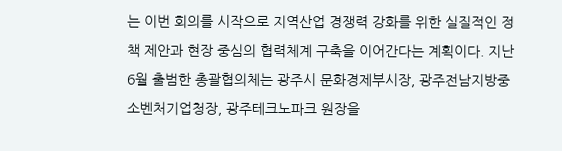는 이번 회의를 시작으로 지역산업 경쟁력 강화를 위한 실질적인 정책 제안과 현장 중심의 협력체계 구축을 이어간다는 계획이다. 지난 6월 출범한 총괄협의체는 광주시 문화경제부시장, 광주전남지방중소벤처기업청장, 광주테크노파크 원장을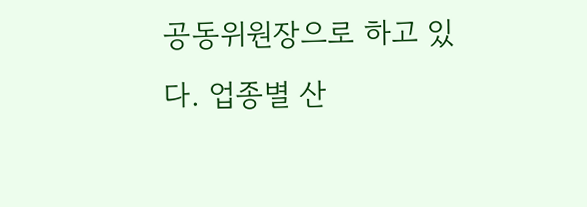공동위원장으로 하고 있다. 업종별 산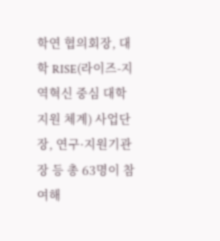학연 협의회장, 대학 RISE(라이즈-지역혁신 중심 대학 지원 체계) 사업단장, 연구·지원기관장 등 총 63명이 참여해